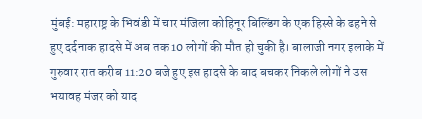मुंबई: महाराष्ट्र के भिवंडी में चार मंजिला कोहिनूर बिल्डिंग के एक हिस्से के ढहने से हुए दर्दनाक हादसे में अब तक 10 लोगों की मौत हो चुकी है। बालाजी नगर इलाके में गुरुवार रात करीब 11:20 बजे हुए इस हादसे के बाद बचकर निकले लोगों ने उस भयावह मंजर को याद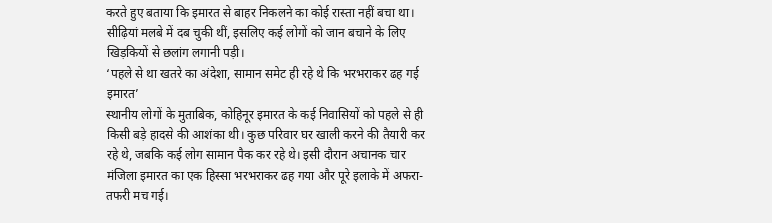करते हुए बताया कि इमारत से बाहर निकलने का कोई रास्ता नहीं बचा था। सीढ़ियां मलबे में दब चुकी थीं, इसलिए कई लोगों को जान बचाने के लिए खिड़कियों से छलांग लगानी पड़ी।
‘पहले से था खतरे का अंदेशा, सामान समेट ही रहे थे कि भरभराकर ढह गई इमारत’
स्थानीय लोगों के मुताबिक, कोहिनूर इमारत के कई निवासियों को पहले से ही किसी बड़े हादसे की आशंका थी। कुछ परिवार घर खाली करने की तैयारी कर रहे थे, जबकि कई लोग सामान पैक कर रहे थे। इसी दौरान अचानक चार मंजिला इमारत का एक हिस्सा भरभराकर ढह गया और पूरे इलाके में अफरा-तफरी मच गई।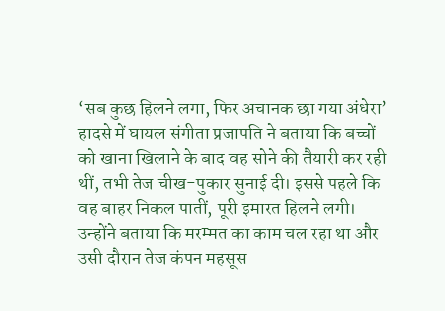‘सब कुछ हिलने लगा, फिर अचानक छा गया अंधेरा’
हादसे में घायल संगीता प्रजापति ने बताया कि बच्चों को खाना खिलाने के बाद वह सोने की तैयारी कर रही थीं, तभी तेज चीख-पुकार सुनाई दी। इससे पहले कि वह बाहर निकल पातीं, पूरी इमारत हिलने लगी। उन्होंने बताया कि मरम्मत का काम चल रहा था और उसी दौरान तेज कंपन महसूस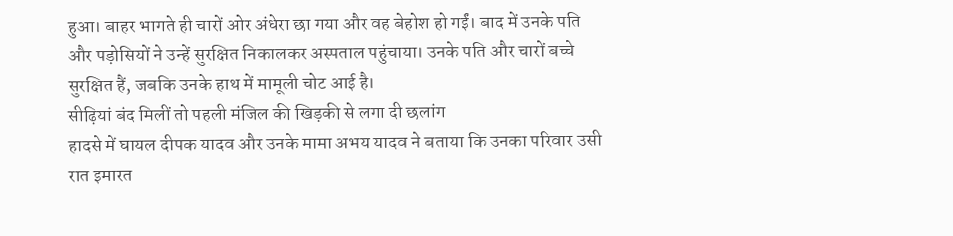हुआ। बाहर भागते ही चारों ओर अंधेरा छा गया और वह बेहोश हो गईं। बाद में उनके पति और पड़ोसियों ने उन्हें सुरक्षित निकालकर अस्पताल पहुंचाया। उनके पति और चारों बच्चे सुरक्षित हैं, जबकि उनके हाथ में मामूली चोट आई है।
सीढ़ियां बंद मिलीं तो पहली मंजिल की खिड़की से लगा दी छलांग
हादसे में घायल दीपक यादव और उनके मामा अभय यादव ने बताया कि उनका परिवार उसी रात इमारत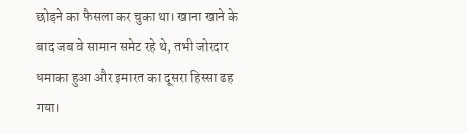छोड़ने का फैसला कर चुका था। खाना खाने के बाद जब वे सामान समेट रहे थे, तभी जोरदार धमाका हुआ और इमारत का दूसरा हिस्सा ढह गया।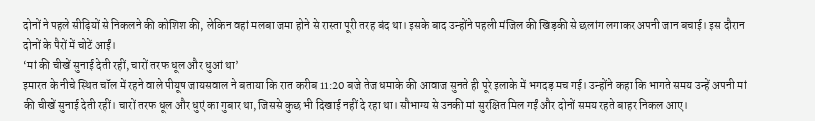दोनों ने पहले सीढ़ियों से निकलने की कोशिश की, लेकिन वहां मलबा जमा होने से रास्ता पूरी तरह बंद था। इसके बाद उन्होंने पहली मंजिल की खिड़की से छलांग लगाकर अपनी जान बचाई। इस दौरान दोनों के पैरों में चोटें आईं।
‘मां की चीखें सुनाई देती रहीं, चारों तरफ धूल और धुआं था’
इमारत के नीचे स्थित चॉल में रहने वाले पीयूष जायसवाल ने बताया कि रात करीब 11:20 बजे तेज धमाके की आवाज सुनते ही पूरे इलाके में भगदड़ मच गई। उन्होंने कहा कि भागते समय उन्हें अपनी मां की चीखें सुनाई देती रहीं। चारों तरफ धूल और धुएं का गुबार था, जिससे कुछ भी दिखाई नहीं दे रहा था। सौभाग्य से उनकी मां सुरक्षित मिल गईं और दोनों समय रहते बाहर निकल आए।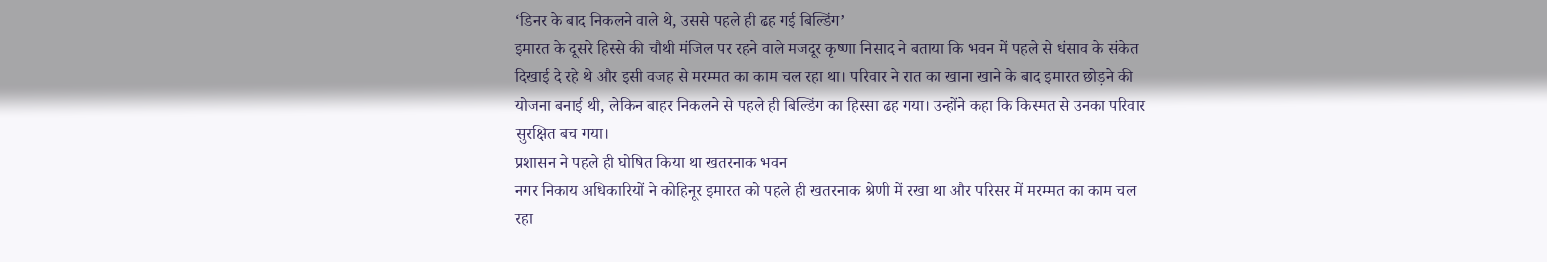‘डिनर के बाद निकलने वाले थे, उससे पहले ही ढह गई बिल्डिंग’
इमारत के दूसरे हिस्से की चौथी मंजिल पर रहने वाले मजदूर कृष्णा निसाद ने बताया कि भवन में पहले से धंसाव के संकेत दिखाई दे रहे थे और इसी वजह से मरम्मत का काम चल रहा था। परिवार ने रात का खाना खाने के बाद इमारत छोड़ने की योजना बनाई थी, लेकिन बाहर निकलने से पहले ही बिल्डिंग का हिस्सा ढह गया। उन्होंने कहा कि किस्मत से उनका परिवार सुरक्षित बच गया।
प्रशासन ने पहले ही घोषित किया था खतरनाक भवन
नगर निकाय अधिकारियों ने कोहिनूर इमारत को पहले ही खतरनाक श्रेणी में रखा था और परिसर में मरम्मत का काम चल रहा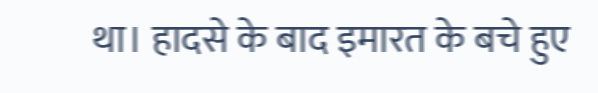था। हादसे के बाद इमारत के बचे हुए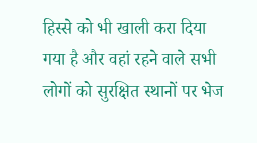हिस्से को भी खाली करा दिया गया है और वहां रहने वाले सभी लोगों को सुरक्षित स्थानों पर भेज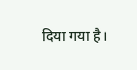दिया गया है।